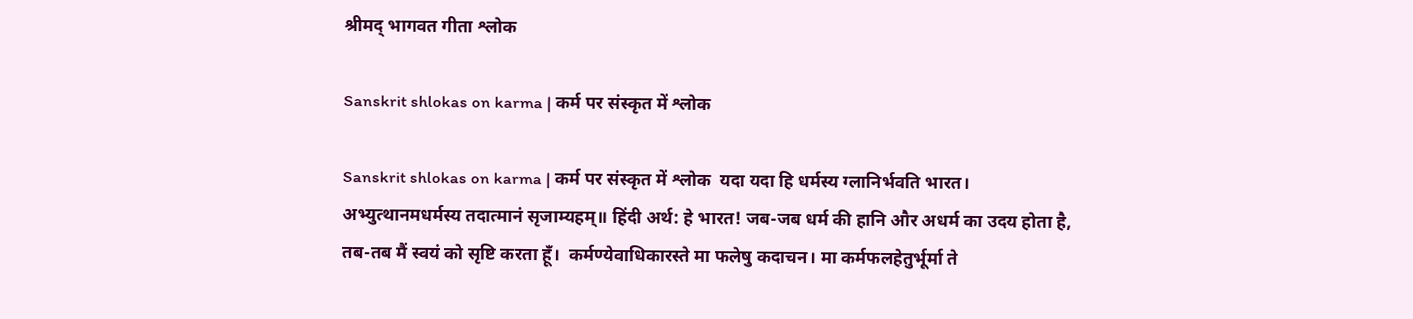श्रीमद् भागवत गीता श्लोक

Sanskrit shlokas on karma | कर्म पर संस्कृत में श्लोक

Sanskrit shlokas on karma | कर्म पर संस्कृत में श्लोक  यदा यदा हि धर्मस्य ग्लानिर्भवति भारत। अभ्युत्थानमधर्मस्य तदात्मानं सृजाम्यहम्॥ हिंदी अर्थ: हे भारत! जब-जब धर्म की हानि और अधर्म का उदय होता है, तब-तब मैं स्वयं को सृष्टि करता हूँ।  कर्मण्येवाधिकारस्ते मा फलेषु कदाचन। मा कर्मफलहेतुर्भूर्मा ते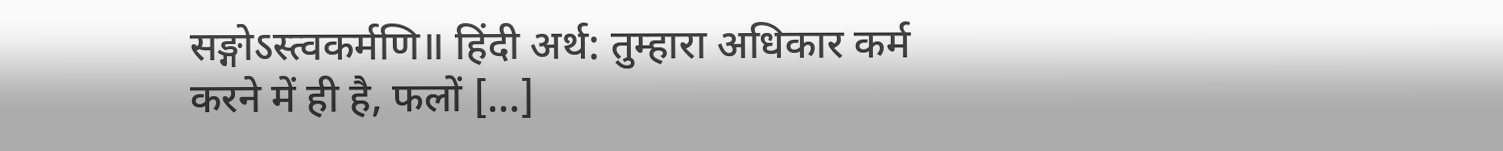सङ्गोऽस्त्वकर्मणि॥ हिंदी अर्थ: तुम्हारा अधिकार कर्म करने में ही है, फलों […]